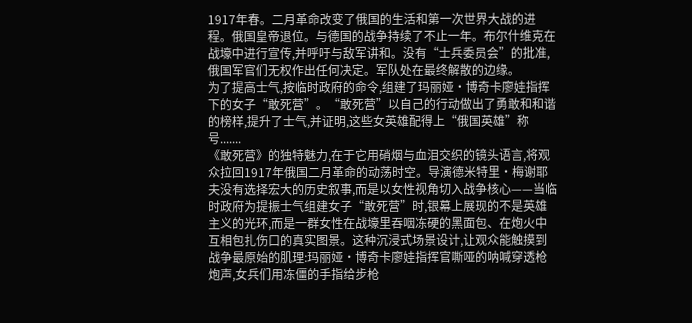1917年春。二月革命改变了俄国的生活和第一次世界大战的进程。俄国皇帝退位。与德国的战争持续了不止一年。布尔什维克在战壕中进行宣传,并呼吁与敌军讲和。没有“士兵委员会”的批准,俄国军官们无权作出任何决定。军队处在最终解散的边缘。
为了提高士气,按临时政府的命令,组建了玛丽娅•博奇卡廖娃指挥下的女子“敢死营”。“敢死营”以自己的行动做出了勇敢和和谐的榜样,提升了士气,并证明,这些女英雄配得上“俄国英雄”称号.......
《敢死营》的独特魅力,在于它用硝烟与血泪交织的镜头语言,将观众拉回1917年俄国二月革命的动荡时空。导演德米特里·梅谢耶夫没有选择宏大的历史叙事,而是以女性视角切入战争核心——当临时政府为提振士气组建女子“敢死营”时,银幕上展现的不是英雄主义的光环,而是一群女性在战壕里吞咽冻硬的黑面包、在炮火中互相包扎伤口的真实图景。这种沉浸式场景设计,让观众能触摸到战争最原始的肌理:玛丽娅·博奇卡廖娃指挥官嘶哑的呐喊穿透枪炮声,女兵们用冻僵的手指给步枪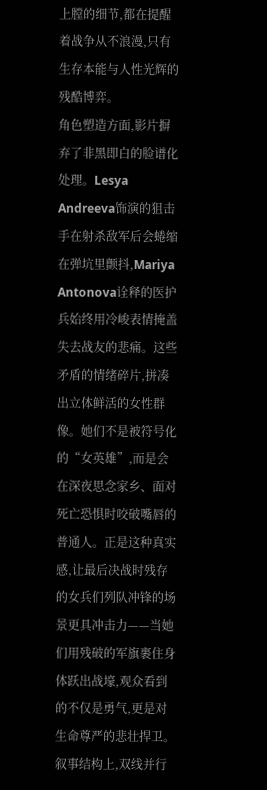上膛的细节,都在提醒着战争从不浪漫,只有生存本能与人性光辉的残酷博弈。
角色塑造方面,影片摒弃了非黑即白的脸谱化处理。Lesya Andreeva饰演的狙击手在射杀敌军后会蜷缩在弹坑里颤抖,Mariya Antonova诠释的医护兵始终用冷峻表情掩盖失去战友的悲痛。这些矛盾的情绪碎片,拼凑出立体鲜活的女性群像。她们不是被符号化的“女英雄”,而是会在深夜思念家乡、面对死亡恐惧时咬破嘴唇的普通人。正是这种真实感,让最后决战时残存的女兵们列队冲锋的场景更具冲击力——当她们用残破的军旗裹住身体跃出战壕,观众看到的不仅是勇气,更是对生命尊严的悲壮捍卫。
叙事结构上,双线并行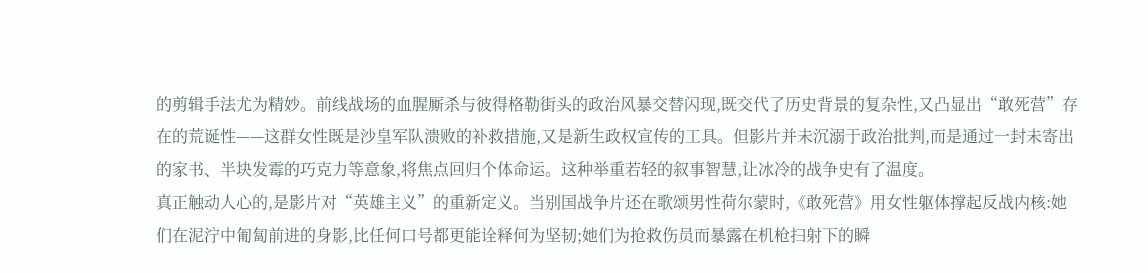的剪辑手法尤为精妙。前线战场的血腥厮杀与彼得格勒街头的政治风暴交替闪现,既交代了历史背景的复杂性,又凸显出“敢死营”存在的荒诞性——这群女性既是沙皇军队溃败的补救措施,又是新生政权宣传的工具。但影片并未沉溺于政治批判,而是通过一封未寄出的家书、半块发霉的巧克力等意象,将焦点回归个体命运。这种举重若轻的叙事智慧,让冰冷的战争史有了温度。
真正触动人心的,是影片对“英雄主义”的重新定义。当别国战争片还在歌颂男性荷尔蒙时,《敢死营》用女性躯体撑起反战内核:她们在泥泞中匍匐前进的身影,比任何口号都更能诠释何为坚韧;她们为抢救伤员而暴露在机枪扫射下的瞬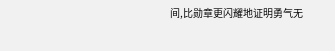间,比勋章更闪耀地证明勇气无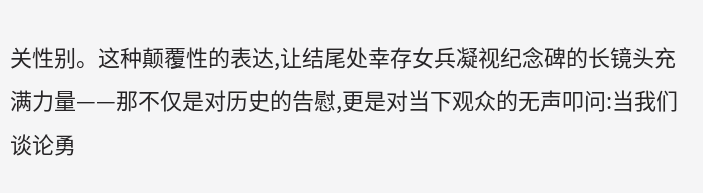关性别。这种颠覆性的表达,让结尾处幸存女兵凝视纪念碑的长镜头充满力量——那不仅是对历史的告慰,更是对当下观众的无声叩问:当我们谈论勇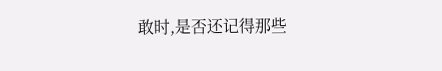敢时,是否还记得那些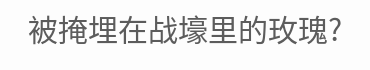被掩埋在战壕里的玫瑰?